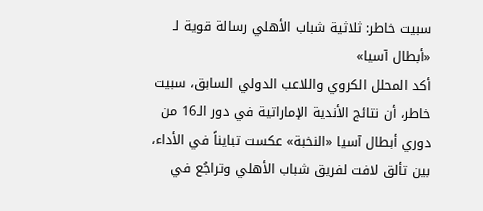سبيت خاطر: ثلاثية شباب الأهلي رسالة قوية لـ «أبطال آسيا»
أكد المحلل الكروي واللاعب الدولي السابق، سبيت خاطر، أن نتائج الأندية الإماراتية في دور الـ16 من دوري أبطال آسيا «النخبة» عكست تبايناً في الأداء، بين تألق لافت لفريق شباب الأهلي وتراجُع في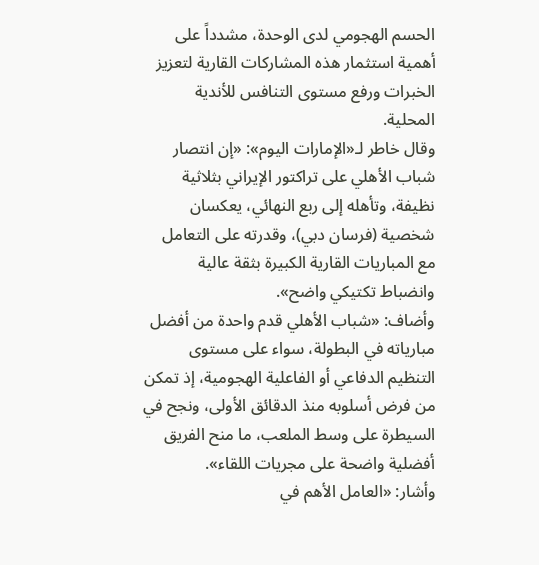الحسم الهجومي لدى الوحدة، مشدداً على أهمية استثمار هذه المشاركات القارية لتعزيز الخبرات ورفع مستوى التنافس للأندية المحلية.
وقال خاطر لـ«الإمارات اليوم»: «إن انتصار شباب الأهلي على تراكتور الإيراني بثلاثية نظيفة، وتأهله إلى ربع النهائي، يعكسان شخصية (فرسان دبي)، وقدرته على التعامل مع المباريات القارية الكبيرة بثقة عالية وانضباط تكتيكي واضح».
وأضاف: «شباب الأهلي قدم واحدة من أفضل مبارياته في البطولة، سواء على مستوى التنظيم الدفاعي أو الفاعلية الهجومية، إذ تمكن من فرض أسلوبه منذ الدقائق الأولى، ونجح في السيطرة على وسط الملعب، ما منح الفريق أفضلية واضحة على مجريات اللقاء».
وأشار: «العامل الأهم في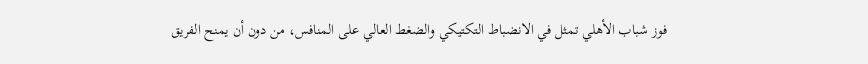فوز شباب الأهلي تمثل في الانضباط التكتيكي والضغط العالي على المنافس، من دون أن يمنح الفريق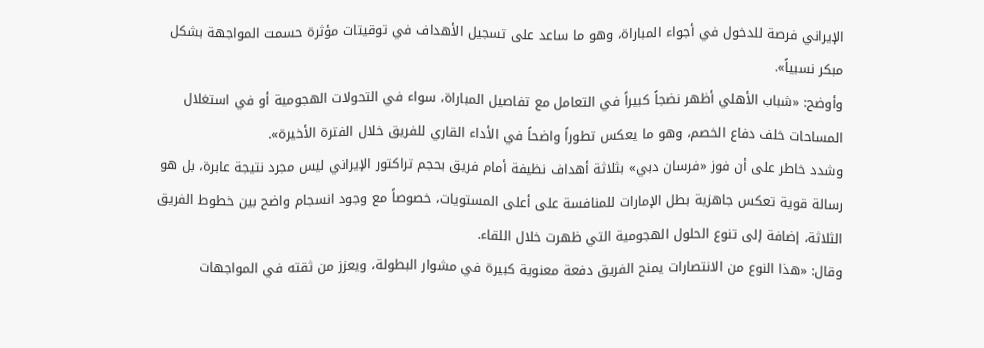الإيراني فرصة للدخول في أجواء المباراة، وهو ما ساعد على تسجيل الأهداف في توقيتات مؤثرة حسمت المواجهة بشكل مبكر نسبياً».
وأوضح: «شباب الأهلي أظهر نضجاً كبيراً في التعامل مع تفاصيل المباراة، سواء في التحولات الهجومية أو في استغلال المساحات خلف دفاع الخصم، وهو ما يعكس تطوراً واضحاً في الأداء القاري للفريق خلال الفترة الأخيرة».
وشدد خاطر على أن فوز «فرسان دبي» بثلاثة أهداف نظيفة أمام فريق بحجم تراكتور الإيراني ليس مجرد نتيجة عابرة، بل هو رسالة قوية تعكس جاهزية بطل الإمارات للمنافسة على أعلى المستويات، خصوصاً مع وجود انسجام واضح بين خطوط الفريق الثلاثة، إضافة إلى تنوع الحلول الهجومية التي ظهرت خلال اللقاء.
وقال: «هذا النوع من الانتصارات يمنح الفريق دفعة معنوية كبيرة في مشوار البطولة، ويعزز من ثقته في المواجهات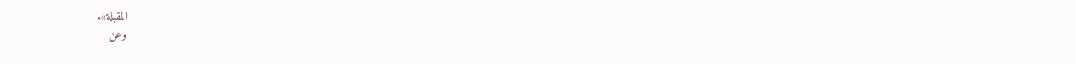المقبلة».
وعن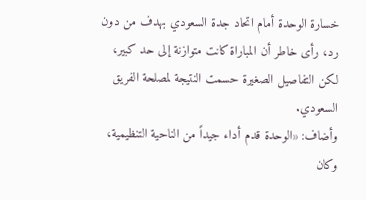خسارة الوحدة أمام اتحاد جدة السعودي بهدف من دون رد، رأى خاطر أن المباراة كانت متوازنة إلى حد كبير، لكن التفاصيل الصغيرة حسمت النتيجة لمصلحة الفريق السعودي.
وأضاف: «الوحدة قدم أداء جيداً من الناحية التنظيمية، وكان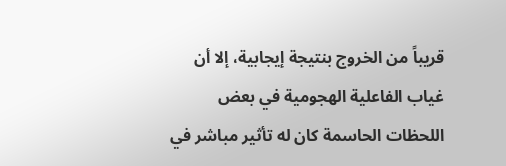قريباً من الخروج بنتيجة إيجابية، إلا أن غياب الفاعلية الهجومية في بعض اللحظات الحاسمة كان له تأثير مباشر في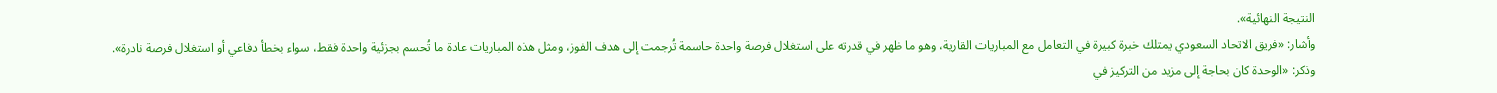النتيجة النهائية».
وأشار: «فريق الاتحاد السعودي يمتلك خبرة كبيرة في التعامل مع المباريات القارية، وهو ما ظهر في قدرته على استغلال فرصة واحدة حاسمة تُرجمت إلى هدف الفوز، ومثل هذه المباريات عادة ما تُحسم بجزئية واحدة فقط، سواء بخطأ دفاعي أو استغلال فرصة نادرة».
وذكر: «الوحدة كان بحاجة إلى مزيد من التركيز في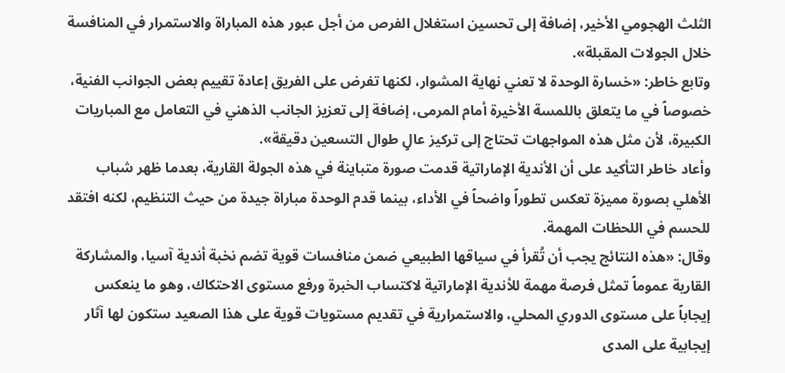الثلث الهجومي الأخير، إضافة إلى تحسين استغلال الفرص من أجل عبور هذه المباراة والاستمرار في المنافسة خلال الجولات المقبلة».
وتابع خاطر: «خسارة الوحدة لا تعني نهاية المشوار، لكنها تفرض على الفريق إعادة تقييم بعض الجوانب الفنية، خصوصاً في ما يتعلق باللمسة الأخيرة أمام المرمى، إضافة إلى تعزيز الجانب الذهني في التعامل مع المباريات الكبيرة، لأن مثل هذه المواجهات تحتاج إلى تركيز عالٍ طوال التسعين دقيقة».
وأعاد خاطر التأكيد على أن الأندية الإماراتية قدمت صورة متباينة في هذه الجولة القارية، بعدما ظهر شباب الأهلي بصورة مميزة تعكس تطوراً واضحاً في الأداء، بينما قدم الوحدة مباراة جيدة من حيث التنظيم، لكنه افتقد للحسم في اللحظات المهمة.
وقال: «هذه النتائج يجب أن تُقرأ في سياقها الطبيعي ضمن منافسات قوية تضم نخبة أندية آسيا، والمشاركة القارية عموماً تمثل فرصة مهمة للأندية الإماراتية لاكتساب الخبرة ورفع مستوى الاحتكاك، وهو ما ينعكس إيجاباً على مستوى الدوري المحلي، والاستمرارية في تقديم مستويات قوية على هذا الصعيد ستكون لها آثار إيجابية على المدى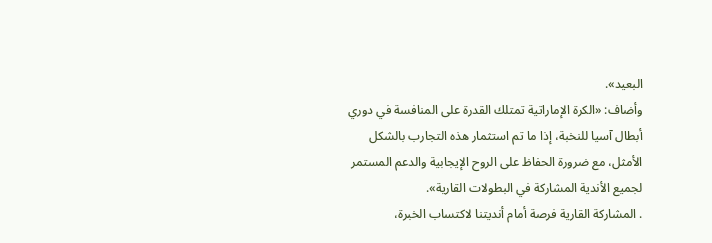البعيد».
وأضاف: «الكرة الإماراتية تمتلك القدرة على المنافسة في دوري أبطال آسيا للنخبة، إذا ما تم استثمار هذه التجارب بالشكل الأمثل، مع ضرورة الحفاظ على الروح الإيجابية والدعم المستمر لجميع الأندية المشاركة في البطولات القارية».
. المشاركة القارية فرصة أمام أنديتنا لاكتساب الخبرة،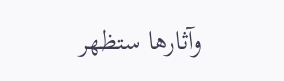وآثارها ستظهر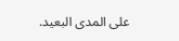على المدى البعيد.